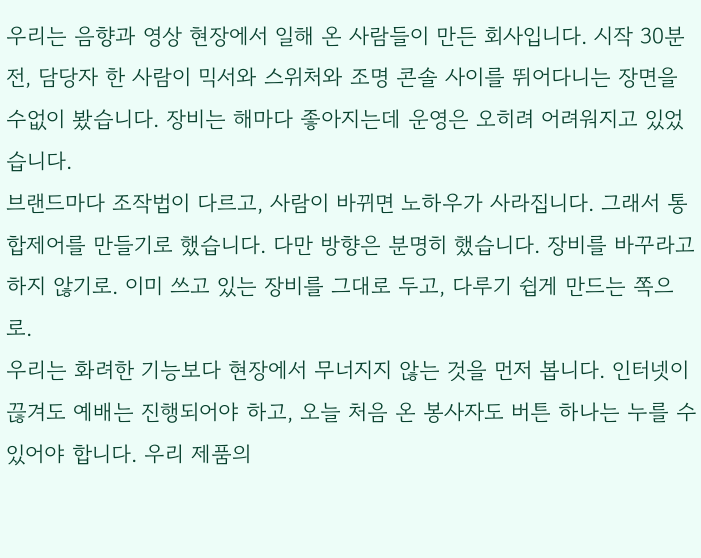우리는 음향과 영상 현장에서 일해 온 사람들이 만든 회사입니다. 시작 30분 전, 담당자 한 사람이 믹서와 스위처와 조명 콘솔 사이를 뛰어다니는 장면을 수없이 봤습니다. 장비는 해마다 좋아지는데 운영은 오히려 어려워지고 있었습니다.
브랜드마다 조작법이 다르고, 사람이 바뀌면 노하우가 사라집니다. 그래서 통합제어를 만들기로 했습니다. 다만 방향은 분명히 했습니다. 장비를 바꾸라고 하지 않기로. 이미 쓰고 있는 장비를 그대로 두고, 다루기 쉽게 만드는 쪽으로.
우리는 화려한 기능보다 현장에서 무너지지 않는 것을 먼저 봅니다. 인터넷이 끊겨도 예배는 진행되어야 하고, 오늘 처음 온 봉사자도 버튼 하나는 누를 수 있어야 합니다. 우리 제품의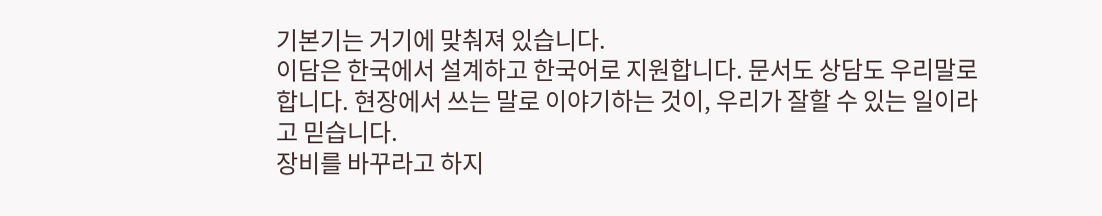기본기는 거기에 맞춰져 있습니다.
이담은 한국에서 설계하고 한국어로 지원합니다. 문서도 상담도 우리말로 합니다. 현장에서 쓰는 말로 이야기하는 것이, 우리가 잘할 수 있는 일이라고 믿습니다.
장비를 바꾸라고 하지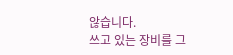않습니다.
쓰고 있는 장비를 그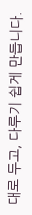대로 두고, 다루기 쉽게 만듭니다.